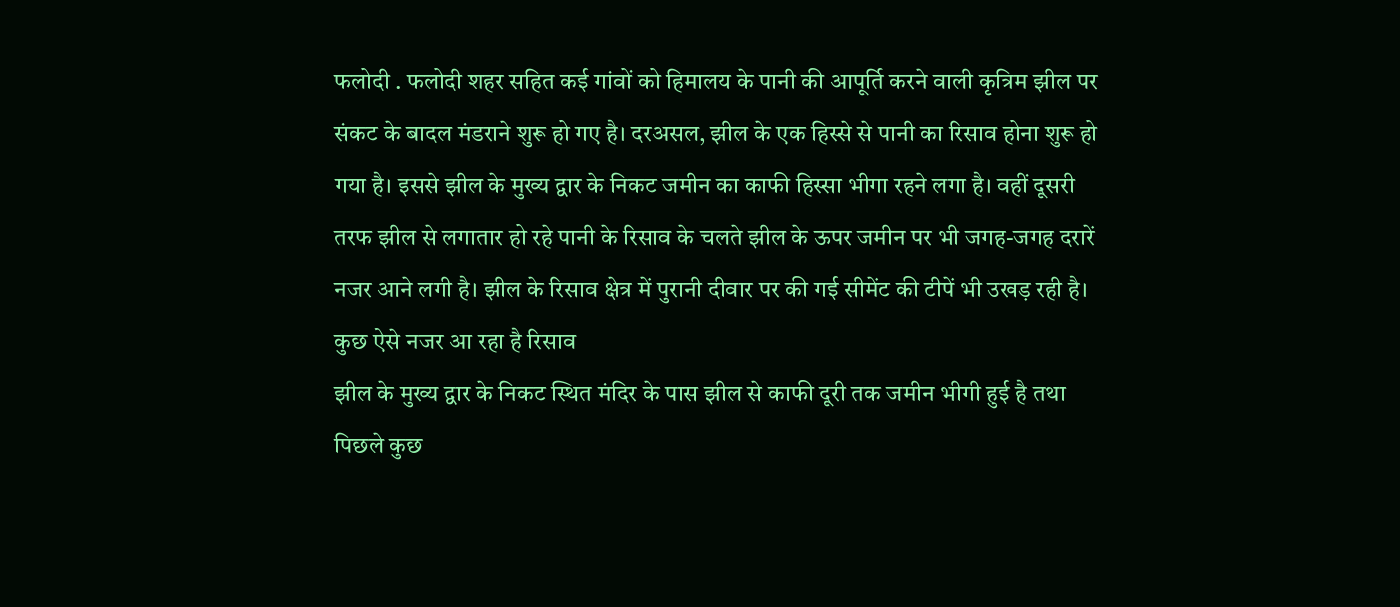फलोदी . फलोदी शहर सहित कई गांवों को हिमालय के पानी की आपूर्ति करने वाली कृत्रिम झील पर संकट के बादल मंडराने शुरू हो गए है। दरअसल, झील के एक हिस्से से पानी का रिसाव होना शुरू हो गया है। इससे झील के मुख्य द्वार के निकट जमीन का काफी हिस्सा भीगा रहने लगा है। वहीं दूसरी तरफ झील से लगातार हो रहे पानी के रिसाव के चलते झील के ऊपर जमीन पर भी जगह-जगह दरारें नजर आने लगी है। झील के रिसाव क्षेत्र में पुरानी दीवार पर की गई सीमेंट की टीपें भी उखड़ रही है।
कुछ ऐसे नजर आ रहा है रिसाव
झील के मुख्य द्वार के निकट स्थित मंदिर के पास झील से काफी दूरी तक जमीन भीगी हुई है तथा पिछले कुछ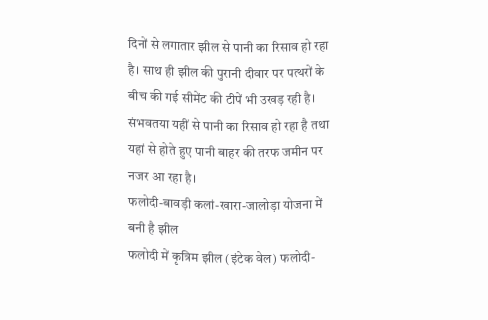दिनों से लगातार झील से पानी का रिसाव हो रहा है। साथ ही झील की पुरानी दीवार पर पत्थरों के बीच की गई सीमेंट की टीपें भी उखड़ रही है। संभवतया यहीं से पानी का रिसाव हो रहा है तथा यहां से होते हुए पानी बाहर की तरफ जमीन पर नजर आ रहा है।
फलोदी-बावड़ी कलां-खारा-जालोड़ा योजना में बनी है झील
फलोदी में कृत्रिम झील (इंटेक वेल) फलोदी-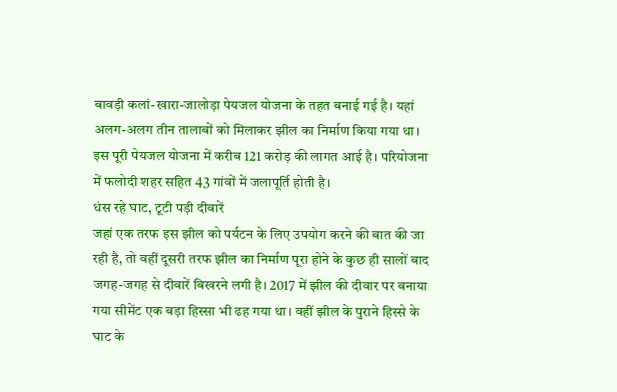बावड़ी कलां-खारा-जालोड़ा पेयजल योजना के तहत बनाई गई है। यहां अलग-अलग तीन तालाबों को मिलाकर झील का निर्माण किया गया था। इस पूरी पेयजल योजना में करीब 121 करोड़ की लागत आई है। परियोजना में फलोदी शहर सहित 43 गांवों में जलापूर्ति होती है।
धंस रहे घाट, टूटी पड़ी दीवारें
जहां एक तरफ इस झील को पर्यटन के लिए उपयोग करने की बात की जा रही है, तो वहीं दूसरी तरफ झील का निर्माण पूरा होने के कुछ ही सालों बाद जगह-जगह से दीवारें बिखरने लगी है। 2017 में झील की दीवार पर बनाया गया सीमेंट एक बड़ा हिस्सा भी ढह गया था। वहीं झील के पुराने हिस्से के घाट के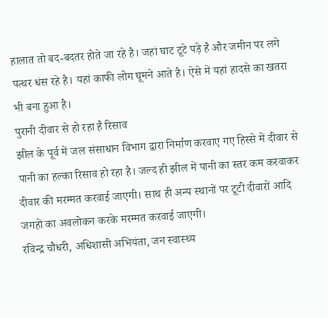हालात तो बद-बदतर होते जा रहे है। जहां घाट टूटे पड़े है और जमीन पर लगे पत्थर धंस रहे है। यहां काफी लोग घूमने आते है। ऐसे में यहां हादसे का खतरा भी बना हुआ है।
पुरानी दीवार से हो रहा है रिसाव
झील के पूर्व में जल संसाधान विभाग द्वारा निर्माण करवाए गए हिस्से में दीवार से पानी का हल्का रिसाव हो रहा है। जल्द ही झील में पानी का स्तर कम करवाकर दीवार की मरम्मत करवाई जाएगी। साथ ही अन्य स्थानों पर टूटी दीवारों आदि जगहों का अवलोकन करके मरम्मत करवाई जाएगी।
रविन्द्र चौधरी, अधिशासी अभियंता, जन स्वास्थ्य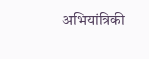अभियांत्रिकी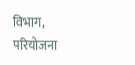विभाग,
परियोजना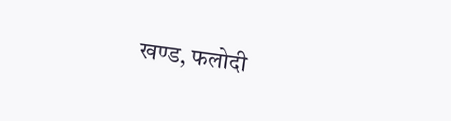खण्ड, फलोदी